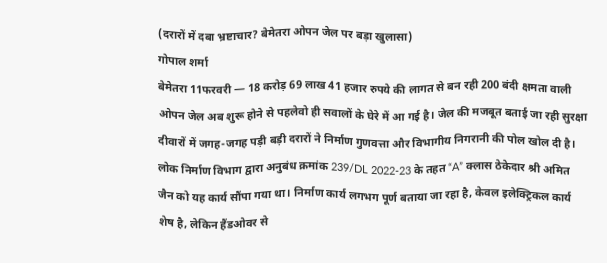(दरारों में दबा भ्रष्टाचार? बेमेतरा ओपन जेल पर बड़ा खुलासा)
गोपाल शर्मा
बेमेतरा 11फरवरी — 18 करोड़ 69 लाख 41 हजार रुपये की लागत से बन रही 200 बंदी क्षमता वाली ओपन जेल अब शुरू होने से पहलेवो ही सवालों के घेरे में आ गई है। जेल की मजबूत बताई जा रही सुरक्षा दीवारों में जगह-जगह पड़ी बड़ी दरारों ने निर्माण गुणवत्ता और विभागीय निगरानी की पोल खोल दी है।
लोक निर्माण विभाग द्वारा अनुबंध क्रमांक 239/DL 2022-23 के तहत “A” क्लास ठेकेदार श्री अमित जैन को यह कार्य सौंपा गया था। निर्माण कार्य लगभग पूर्ण बताया जा रहा है, केवल इलेक्ट्रिकल कार्य शेष है, लेकिन हैंडओवर से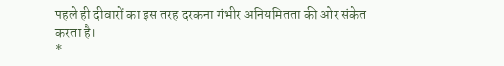पहले ही दीवारों का इस तरह दरकना गंभीर अनियमितता की ओर संकेत करता है।
*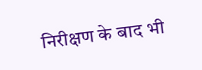निरीक्षण के बाद भी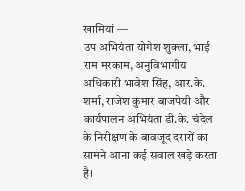खामियां —
उप अभियंता योगेश शुक्ला, भाई राम मरकाम, अनुविभागीय अधिकारी भावेश सिंह, आर.के. शर्मा, राजेश कुमार बाजपेयी और कार्यपालन अभियंता डी.के. चंदेल के निरीक्षण के बावजूद दरारों का सामने आना कई सवाल खड़े करता है।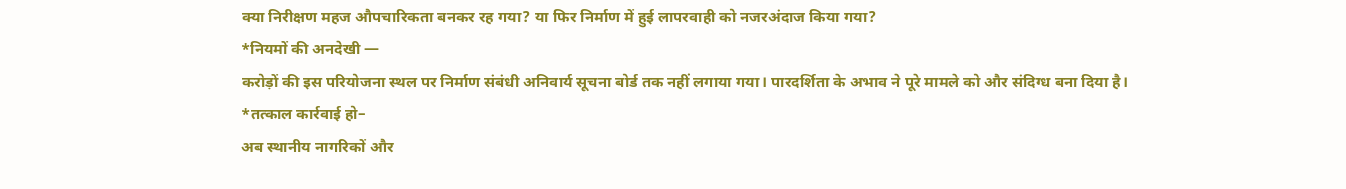क्या निरीक्षण महज औपचारिकता बनकर रह गया? या फिर निर्माण में हुई लापरवाही को नजरअंदाज किया गया?
*नियमों की अनदेखी —
करोड़ों की इस परियोजना स्थल पर निर्माण संबंधी अनिवार्य सूचना बोर्ड तक नहीं लगाया गया। पारदर्शिता के अभाव ने पूरे मामले को और संदिग्ध बना दिया है।
*तत्काल कार्रवाई हो–
अब स्थानीय नागरिकों और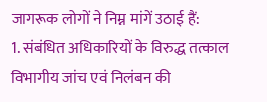जागरूक लोगों ने निम्न मांगें उठाई हैं:
1. संबंधित अधिकारियों के विरुद्ध तत्काल विभागीय जांच एवं निलंबन की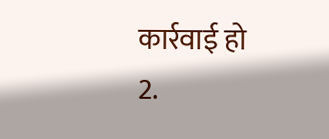कार्रवाई हो
2.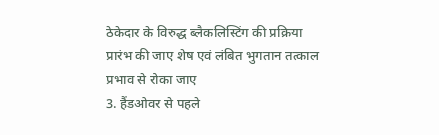ठेकेदार के विरुद्ध ब्लैकलिस्टिंग की प्रक्रिया प्रारंभ की जाए शेष एवं लंबित भुगतान तत्काल प्रभाव से रोका जाए
3. हैंडओवर से पहले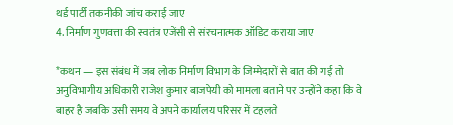थर्ड पार्टी तकनीकी जांच कराई जाए
4. निर्माण गुणवत्ता की स्वतंत्र एजेंसी से संरचनात्मक ऑडिट कराया जाए

*कथन — इस संबंध में जब लोक निर्माण विभाग के जिम्मेदारों से बात की गई तो अनुविभागीय अधिकारी राजेश कुमार बाजपेयी को मामला बताने पर उन्होंने कहा कि वे बाहर है जबकि उसी समय वे अपने कार्यालय परिसर में टहलते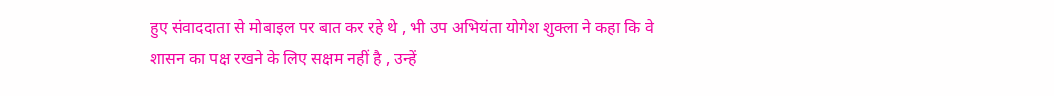हुए संवाददाता से मोबाइल पर बात कर रहे थे , भी उप अभियंता योगेश शुक्ला ने कहा कि वे शासन का पक्ष रखने के लिए सक्षम नहीं है , उन्हें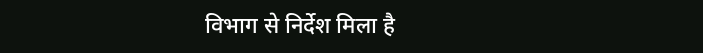विभाग से निर्देश मिला है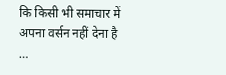कि किसी भी समाचार में अपना वर्सन नहीं देना है …